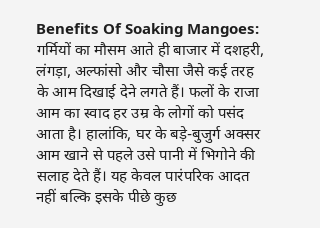Benefits Of Soaking Mangoes: गर्मियों का मौसम आते ही बाजार में दशहरी, लंगड़ा, अल्फांसो और चौसा जैसे कई तरह के आम दिखाई देने लगते हैं। फलों के राजा आम का स्वाद हर उम्र के लोगों को पसंद आता है। हालांकि, घर के बड़े-बुजुर्ग अक्सर आम खाने से पहले उसे पानी में भिगोने की सलाह देते हैं। यह केवल पारंपरिक आदत नहीं बल्कि इसके पीछे कुछ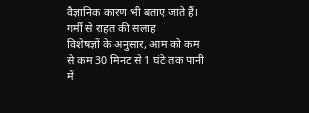वैज्ञानिक कारण भी बताए जाते हैं।
गर्मी से राहत की सलाह
विशेषज्ञों के अनुसार, आम को कम से कम 30 मिनट से 1 घंटे तक पानी में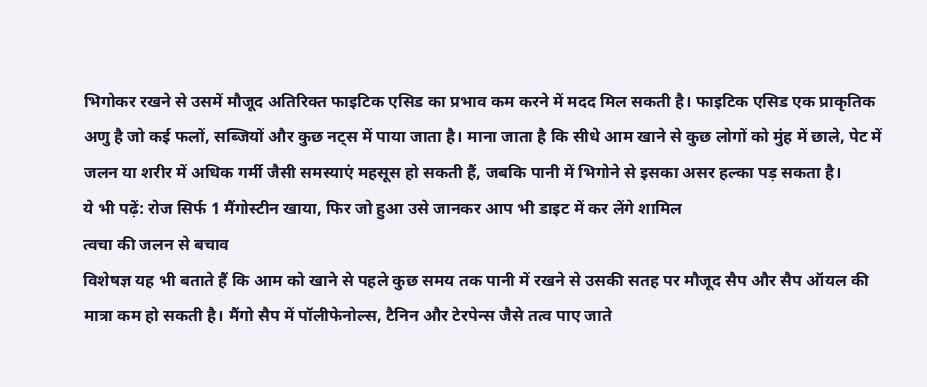भिगोकर रखने से उसमें मौजूद अतिरिक्त फाइटिक एसिड का प्रभाव कम करने में मदद मिल सकती है। फाइटिक एसिड एक प्राकृतिक अणु है जो कई फलों, सब्जियों और कुछ नट्स में पाया जाता है। माना जाता है कि सीधे आम खाने से कुछ लोगों को मुंह में छाले, पेट में जलन या शरीर में अधिक गर्मी जैसी समस्याएं महसूस हो सकती हैं, जबकि पानी में भिगोने से इसका असर हल्का पड़ सकता है।
ये भी पढ़ें: रोज सिर्फ 1 मैंगोस्टीन खाया, फिर जो हुआ उसे जानकर आप भी डाइट में कर लेंगे शामिल
त्वचा की जलन से बचाव
विशेषज्ञ यह भी बताते हैं कि आम को खाने से पहले कुछ समय तक पानी में रखने से उसकी सतह पर मौजूद सैप और सैप ऑयल की मात्रा कम हो सकती है। मैंगो सैप में पॉलीफेनोल्स, टैनिन और टेरपेन्स जैसे तत्व पाए जाते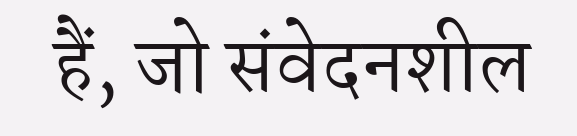हैं, जो संवेदनशील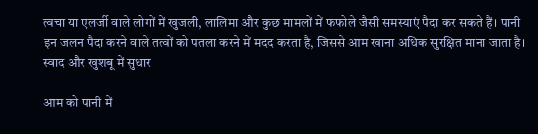त्वचा या एलर्जी वाले लोगों में खुजली, लालिमा और कुछ मामलों में फफोले जैसी समस्याएं पैदा कर सकते हैं। पानी इन जलन पैदा करने वाले तत्वों को पतला करने में मदद करता है, जिससे आम खाना अधिक सुरक्षित माना जाता है।
स्वाद और खुशबू में सुधार

आम को पानी में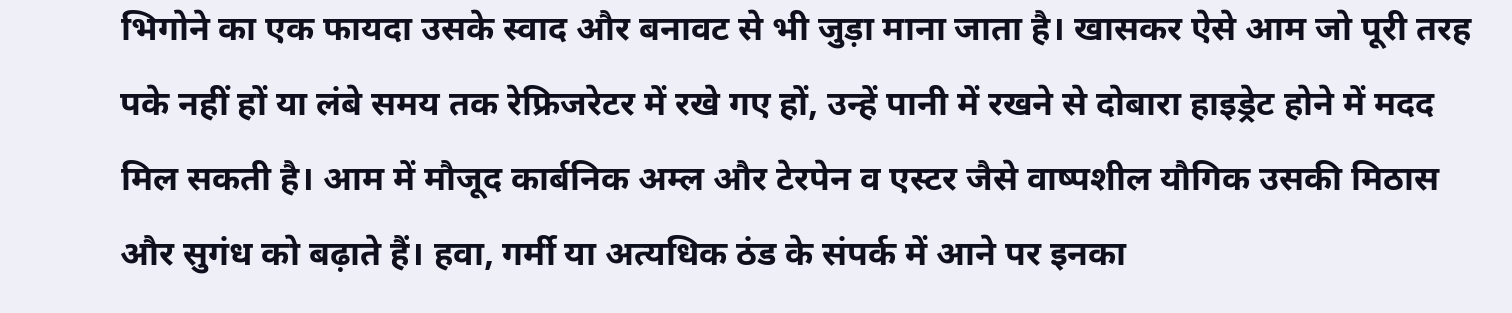भिगोने का एक फायदा उसके स्वाद और बनावट से भी जुड़ा माना जाता है। खासकर ऐसे आम जो पूरी तरह पके नहीं हों या लंबे समय तक रेफ्रिजरेटर में रखे गए हों, उन्हें पानी में रखने से दोबारा हाइड्रेट होने में मदद मिल सकती है। आम में मौजूद कार्बनिक अम्ल और टेरपेन व एस्टर जैसे वाष्पशील यौगिक उसकी मिठास और सुगंध को बढ़ाते हैं। हवा, गर्मी या अत्यधिक ठंड के संपर्क में आने पर इनका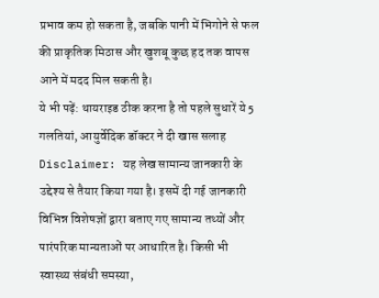प्रभाव कम हो सकता है, जबकि पानी में भिगोने से फल की प्राकृतिक मिठास और खुशबू कुछ हद तक वापस आने में मदद मिल सकती है।
ये भी पढ़ें: थायराइड ठीक करना है तो पहले सुधारें ये 5 गलतियां, आयुर्वेदिक डॉक्टर ने दी खास सलाह
Disclaimer: यह लेख सामान्य जानकारी के उद्देश्य से तैयार किया गया है। इसमें दी गई जानकारी विभिन्न विशेषज्ञों द्वारा बताए गए सामान्य तथ्यों और पारंपरिक मान्यताओं पर आधारित है। किसी भी स्वास्थ्य संबंधी समस्या,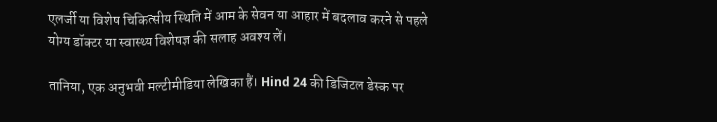एलर्जी या विशेष चिकित्सीय स्थिति में आम के सेवन या आहार में बदलाव करने से पहले योग्य डॉक्टर या स्वास्थ्य विशेषज्ञ की सलाह अवश्य लें।

तानिया, एक अनुभवी मल्टीमीडिया लेखिका हैं। Hind 24 की डिजिटल डेस्क पर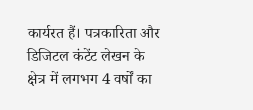कार्यरत हैं। पत्रकारिता और डिजिटल कंटेंट लेखन के क्षेत्र में लगभग 4 वर्षों का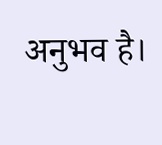अनुभव है।